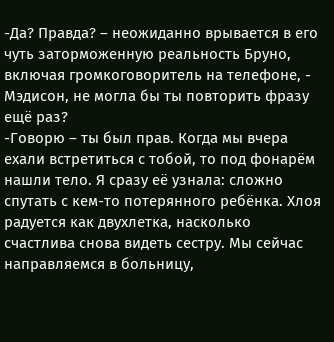-Да? Правда? – неожиданно врывается в его чуть заторможенную реальность Бруно, включая громкоговоритель на телефоне, - Мэдисон, не могла бы ты повторить фразу ещё раз?
-Говорю – ты был прав. Когда мы вчера ехали встретиться с тобой, то под фонарём нашли тело. Я сразу её узнала: сложно спутать с кем-то потерянного ребёнка. Хлоя радуется как двухлетка, насколько счастлива снова видеть сестру. Мы сейчас направляемся в больницу,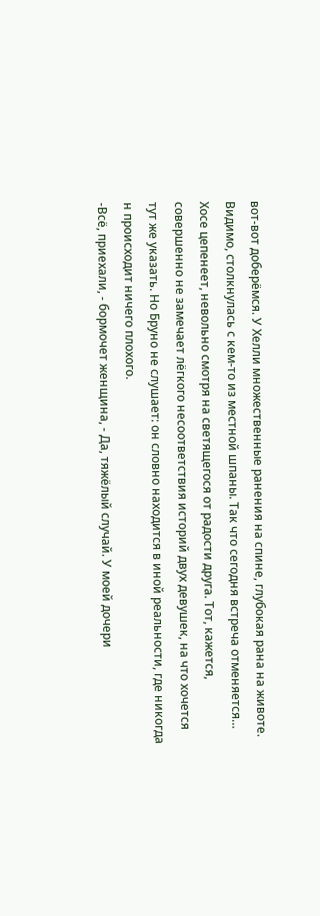вот-вот доберёмся. У Хелли множественные ранения на спине, глубокая рана на животе. Видимо, столкнулась с кем-то из местной шпаны. Так что сегодня встреча отменяется…
Хосе цепенеет, невольно смотря на светящегося от радости друга. Тот, кажется, совершенно не замечает лёгкого несоответствия историй двух девушек, на что хочется тут же указать. Но Бруно не слушает: он словно находится в иной реальности, где никогда н происходит ничего плохого.
-Всё, приехали, - бормочет женщина, - Да, тяжёлый случай. У моей дочери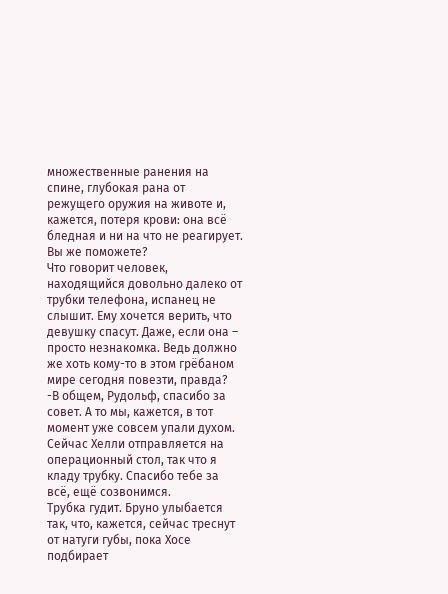множественные ранения на спине, глубокая рана от режущего оружия на животе и, кажется, потеря крови: она всё бледная и ни на что не реагирует. Вы же поможете?
Что говорит человек, находящийся довольно далеко от трубки телефона, испанец не слышит. Ему хочется верить, что девушку спасут. Даже, если она – просто незнакомка. Ведь должно же хоть кому-то в этом грёбаном мире сегодня повезти, правда?
-В общем, Рудольф, спасибо за совет. А то мы, кажется, в тот момент уже совсем упали духом. Сейчас Хелли отправляется на операционный стол, так что я кладу трубку. Спасибо тебе за всё, ещё созвонимся.
Трубка гудит. Бруно улыбается так, что, кажется, сейчас треснут от натуги губы, пока Хосе подбирает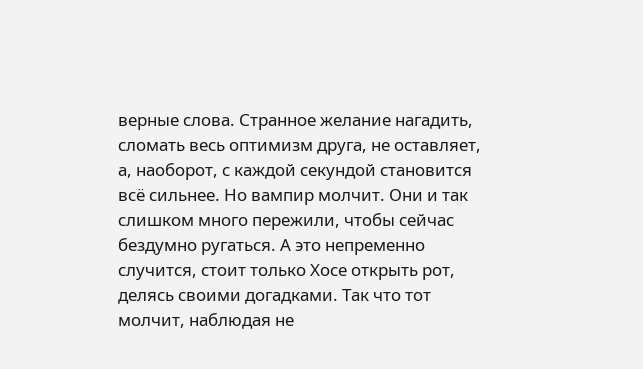верные слова. Странное желание нагадить, сломать весь оптимизм друга, не оставляет, а, наоборот, с каждой секундой становится всё сильнее. Но вампир молчит. Они и так слишком много пережили, чтобы сейчас бездумно ругаться. А это непременно случится, стоит только Хосе открыть рот, делясь своими догадками. Так что тот молчит, наблюдая не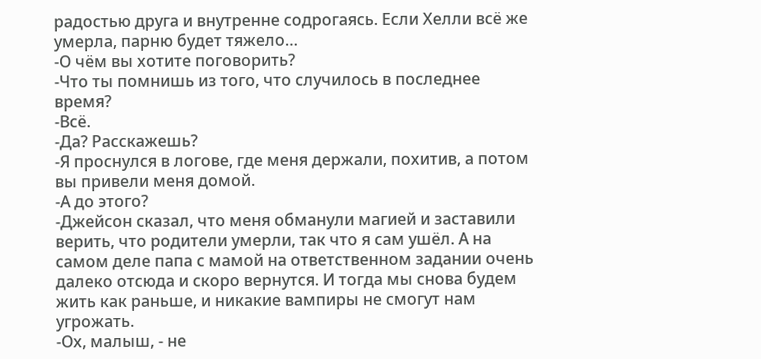радостью друга и внутренне содрогаясь. Если Хелли всё же умерла, парню будет тяжело…
-О чём вы хотите поговорить?
-Что ты помнишь из того, что случилось в последнее время?
-Всё.
-Да? Расскажешь?
-Я проснулся в логове, где меня держали, похитив, а потом вы привели меня домой.
-А до этого?
-Джейсон сказал, что меня обманули магией и заставили верить, что родители умерли, так что я сам ушёл. А на самом деле папа с мамой на ответственном задании очень далеко отсюда и скоро вернутся. И тогда мы снова будем жить как раньше, и никакие вампиры не смогут нам угрожать.
-Ох, малыш, - не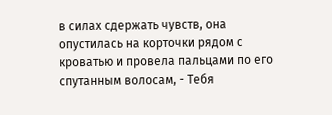в силах сдержать чувств, она опустилась на корточки рядом с кроватью и провела пальцами по его спутанным волосам, - Тебя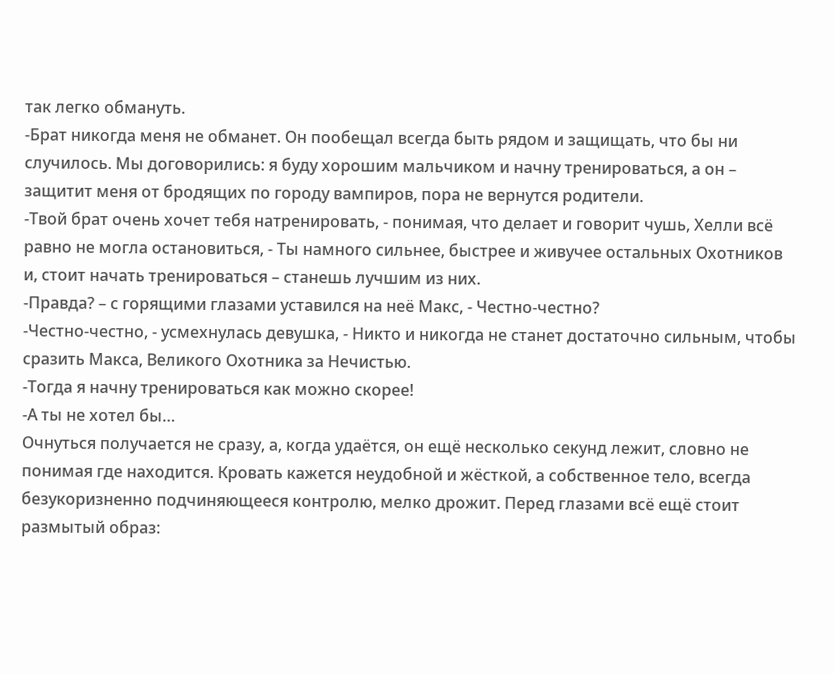так легко обмануть.
-Брат никогда меня не обманет. Он пообещал всегда быть рядом и защищать, что бы ни случилось. Мы договорились: я буду хорошим мальчиком и начну тренироваться, а он – защитит меня от бродящих по городу вампиров, пора не вернутся родители.
-Твой брат очень хочет тебя натренировать, - понимая, что делает и говорит чушь, Хелли всё равно не могла остановиться, - Ты намного сильнее, быстрее и живучее остальных Охотников и, стоит начать тренироваться – станешь лучшим из них.
-Правда? – с горящими глазами уставился на неё Макс, - Честно-честно?
-Честно-честно, - усмехнулась девушка, - Никто и никогда не станет достаточно сильным, чтобы сразить Макса, Великого Охотника за Нечистью.
-Тогда я начну тренироваться как можно скорее!
-А ты не хотел бы…
Очнуться получается не сразу, а, когда удаётся, он ещё несколько секунд лежит, словно не понимая где находится. Кровать кажется неудобной и жёсткой, а собственное тело, всегда безукоризненно подчиняющееся контролю, мелко дрожит. Перед глазами всё ещё стоит размытый образ: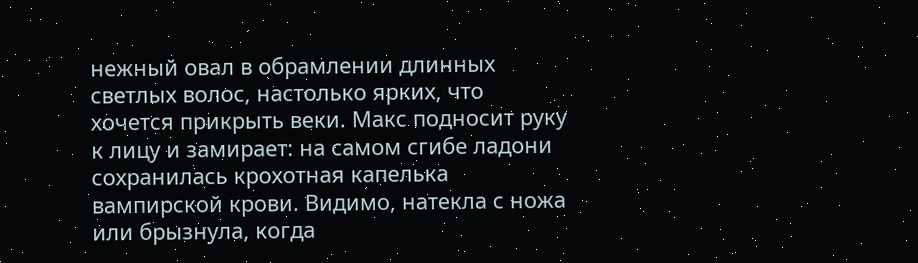нежный овал в обрамлении длинных светлых волос, настолько ярких, что хочется прикрыть веки. Макс подносит руку к лицу и замирает: на самом сгибе ладони сохранилась крохотная капелька вампирской крови. Видимо, натекла с ножа или брызнула, когда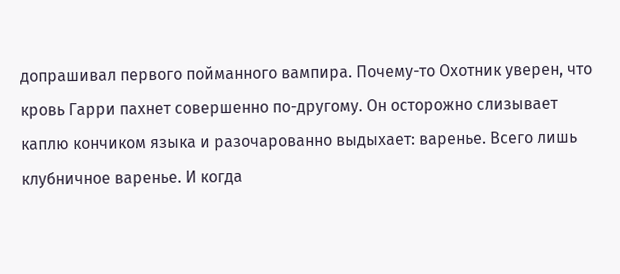допрашивал первого пойманного вампира. Почему-то Охотник уверен, что кровь Гарри пахнет совершенно по-другому. Он осторожно слизывает каплю кончиком языка и разочарованно выдыхает: варенье. Всего лишь клубничное варенье. И когда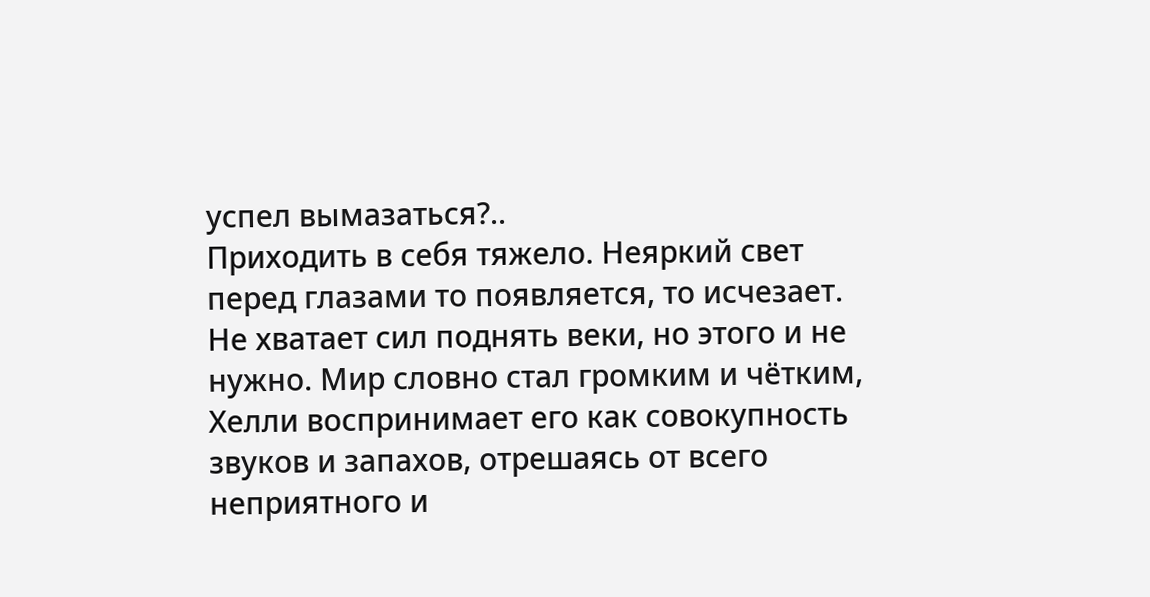успел вымазаться?..
Приходить в себя тяжело. Неяркий свет перед глазами то появляется, то исчезает. Не хватает сил поднять веки, но этого и не нужно. Мир словно стал громким и чётким, Хелли воспринимает его как совокупность звуков и запахов, отрешаясь от всего неприятного и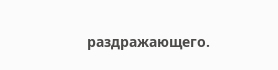раздражающего.